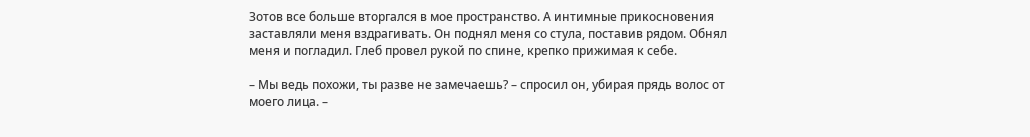Зотов все больше вторгался в мое пространство. А интимные прикосновения заставляли меня вздрагивать. Он поднял меня со стула, поставив рядом. Обнял меня и погладил. Глеб провел рукой по спине, крепко прижимая к себе.

– Мы ведь похожи, ты разве не замечаешь? – спросил он, убирая прядь волос от моего лица. –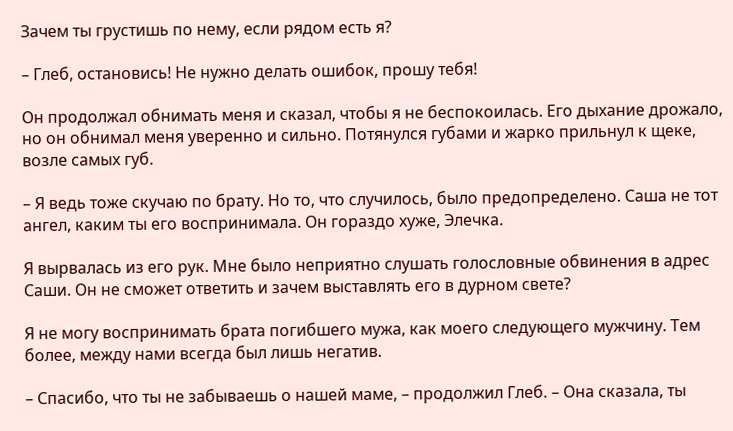Зачем ты грустишь по нему, если рядом есть я?

– Глеб, остановись! Не нужно делать ошибок, прошу тебя!

Он продолжал обнимать меня и сказал, чтобы я не беспокоилась. Его дыхание дрожало, но он обнимал меня уверенно и сильно. Потянулся губами и жарко прильнул к щеке, возле самых губ.

– Я ведь тоже скучаю по брату. Но то, что случилось, было предопределено. Саша не тот ангел, каким ты его воспринимала. Он гораздо хуже, Элечка.

Я вырвалась из его рук. Мне было неприятно слушать голословные обвинения в адрес Саши. Он не сможет ответить и зачем выставлять его в дурном свете?

Я не могу воспринимать брата погибшего мужа, как моего следующего мужчину. Тем более, между нами всегда был лишь негатив.

– Спасибо, что ты не забываешь о нашей маме, – продолжил Глеб. – Она сказала, ты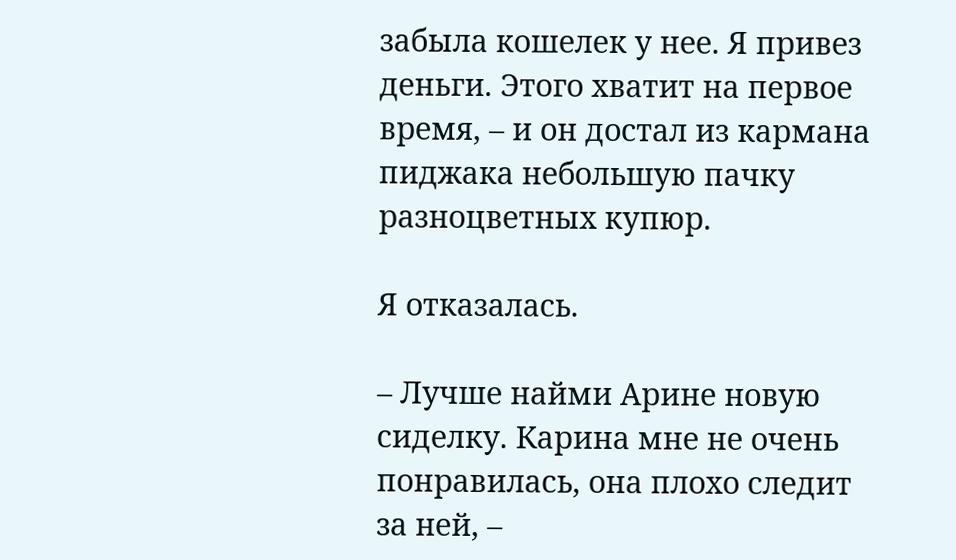забыла кошелек у нее. Я привез деньги. Этого хватит на первое время, – и он достал из кармана пиджака небольшую пачку разноцветных купюр.

Я отказалась.

– Лучше найми Арине новую сиделку. Карина мне не очень понравилась, она плохо следит за ней, –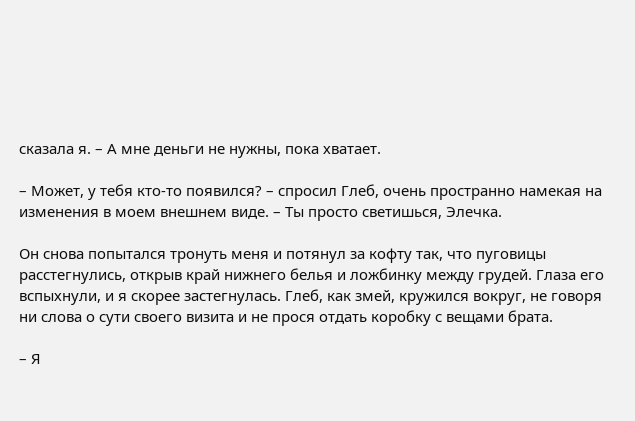сказала я. – А мне деньги не нужны, пока хватает.

– Может, у тебя кто-то появился? – спросил Глеб, очень пространно намекая на изменения в моем внешнем виде. – Ты просто светишься, Элечка.

Он снова попытался тронуть меня и потянул за кофту так, что пуговицы расстегнулись, открыв край нижнего белья и ложбинку между грудей. Глаза его вспыхнули, и я скорее застегнулась. Глеб, как змей, кружился вокруг, не говоря ни слова о сути своего визита и не прося отдать коробку с вещами брата.

– Я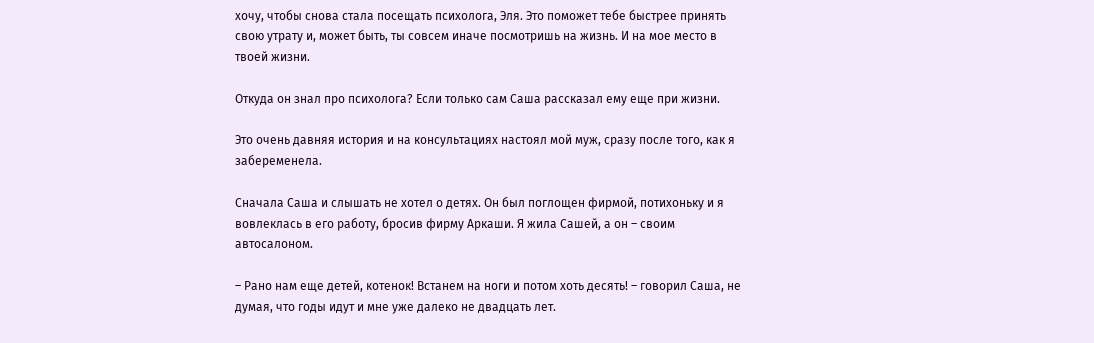хочу, чтобы снова стала посещать психолога, Эля. Это поможет тебе быстрее принять свою утрату и, может быть, ты совсем иначе посмотришь на жизнь. И на мое место в твоей жизни.

Откуда он знал про психолога? Если только сам Саша рассказал ему еще при жизни.

Это очень давняя история и на консультациях настоял мой муж, сразу после того, как я забеременела.

Сначала Саша и слышать не хотел о детях. Он был поглощен фирмой, потихоньку и я вовлеклась в его работу, бросив фирму Аркаши. Я жила Сашей, а он – своим автосалоном.

– Рано нам еще детей, котенок! Встанем на ноги и потом хоть десять! – говорил Саша, не думая, что годы идут и мне уже далеко не двадцать лет.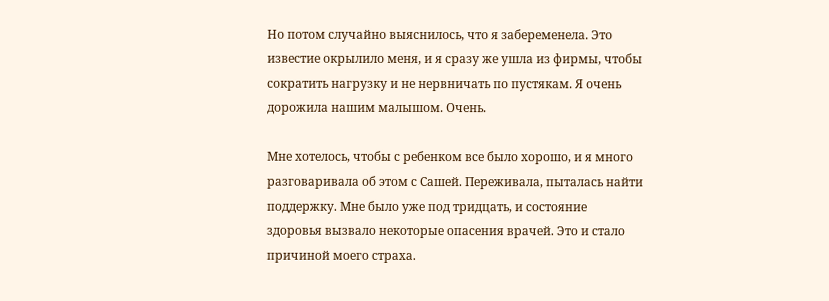Но потом случайно выяснилось, что я забеременела. Это известие окрылило меня, и я сразу же ушла из фирмы, чтобы сократить нагрузку и не нервничать по пустякам. Я очень дорожила нашим малышом. Очень.

Мне хотелось, чтобы с ребенком все было хорошо, и я много разговаривала об этом с Сашей. Переживала, пыталась найти поддержку. Мне было уже под тридцать, и состояние здоровья вызвало некоторые опасения врачей. Это и стало причиной моего страха.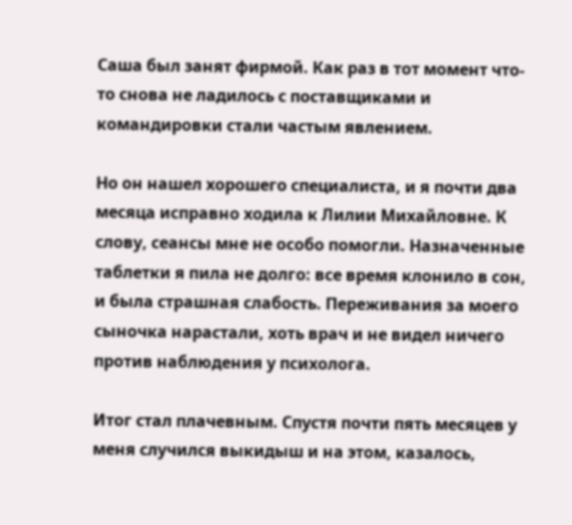Саша был занят фирмой. Как раз в тот момент что-то снова не ладилось с поставщиками и командировки стали частым явлением.

Но он нашел хорошего специалиста, и я почти два месяца исправно ходила к Лилии Михайловне. К слову, сеансы мне не особо помогли. Назначенные таблетки я пила не долго: все время клонило в сон, и была страшная слабость. Переживания за моего сыночка нарастали, хоть врач и не видел ничего против наблюдения у психолога.

Итог стал плачевным. Спустя почти пять месяцев у меня случился выкидыш и на этом, казалось,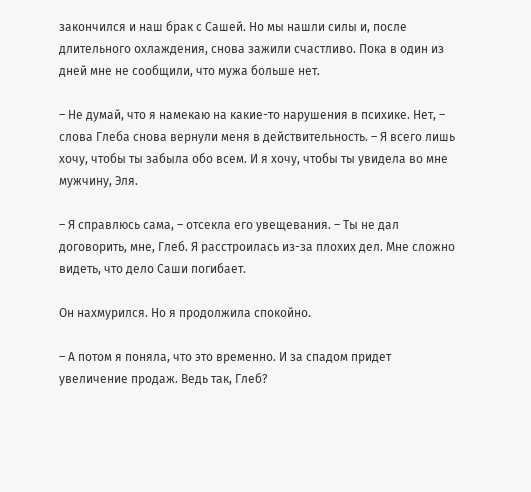закончился и наш брак с Сашей. Но мы нашли силы и, после длительного охлаждения, снова зажили счастливо. Пока в один из дней мне не сообщили, что мужа больше нет.

– Не думай, что я намекаю на какие-то нарушения в психике. Нет, – слова Глеба снова вернули меня в действительность. – Я всего лишь хочу, чтобы ты забыла обо всем. И я хочу, чтобы ты увидела во мне мужчину, Эля.

– Я справлюсь сама, – отсекла его увещевания. – Ты не дал договорить, мне, Глеб. Я расстроилась из-за плохих дел. Мне сложно видеть, что дело Саши погибает.

Он нахмурился. Но я продолжила спокойно.

– А потом я поняла, что это временно. И за спадом придет увеличение продаж. Ведь так, Глеб?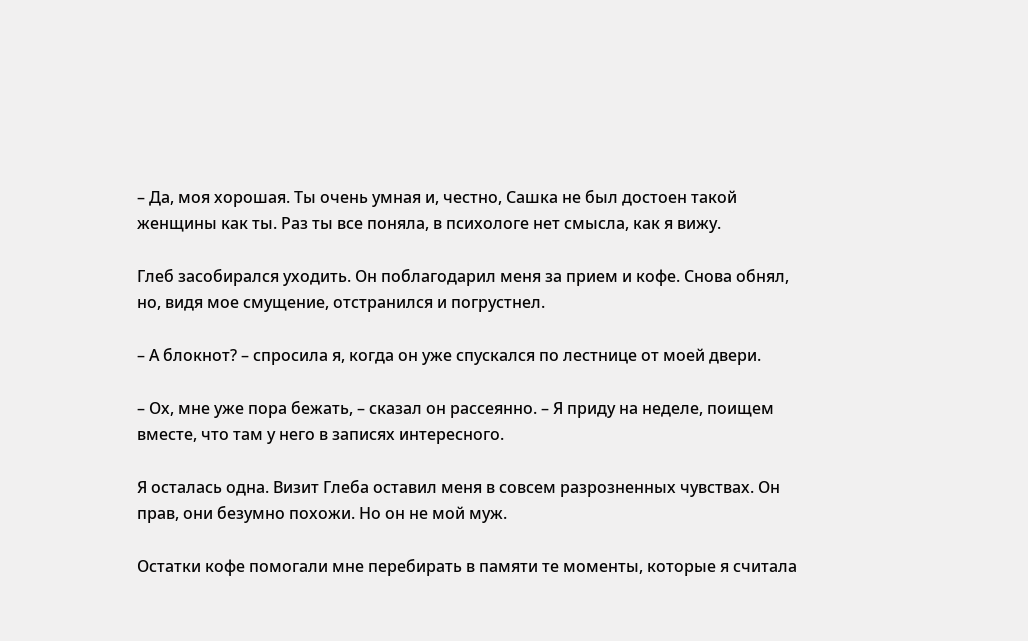– Да, моя хорошая. Ты очень умная и, честно, Сашка не был достоен такой женщины как ты. Раз ты все поняла, в психологе нет смысла, как я вижу.

Глеб засобирался уходить. Он поблагодарил меня за прием и кофе. Снова обнял, но, видя мое смущение, отстранился и погрустнел.

– А блокнот? – спросила я, когда он уже спускался по лестнице от моей двери.

– Ох, мне уже пора бежать, – сказал он рассеянно. – Я приду на неделе, поищем вместе, что там у него в записях интересного.

Я осталась одна. Визит Глеба оставил меня в совсем разрозненных чувствах. Он прав, они безумно похожи. Но он не мой муж.

Остатки кофе помогали мне перебирать в памяти те моменты, которые я считала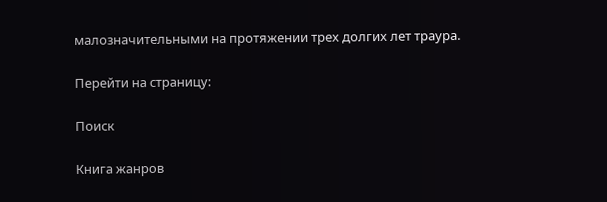малозначительными на протяжении трех долгих лет траура.

Перейти на страницу:

Поиск

Книга жанров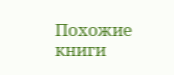Похожие книги